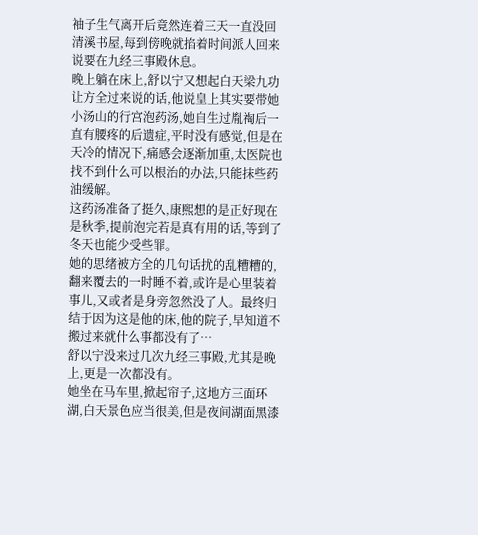袖子生气离开后竟然连着三天一直没回清溪书屋,每到傍晚就掐着时间派人回来说要在九经三事殿休息。
晚上躺在床上,舒以宁又想起白天梁九功让方全过来说的话,他说皇上其实要带她小汤山的行宫泡药汤,她自生过胤祹后一直有腰疼的后遗症,平时没有感觉,但是在天冷的情况下,痛感会逐渐加重,太医院也找不到什么可以根治的办法,只能抹些药油缓解。
这药汤准备了挺久,康熙想的是正好现在是秋季,提前泡完若是真有用的话,等到了冬天也能少受些罪。
她的思绪被方全的几句话扰的乱糟糟的,翻来覆去的一时睡不着,或许是心里装着事儿,又或者是身旁忽然没了人。最终归结于因为这是他的床,他的院子,早知道不搬过来就什么事都没有了…
舒以宁没来过几次九经三事殿,尤其是晚上,更是一次都没有。
她坐在马车里,掀起帘子,这地方三面环湖,白天景色应当很美,但是夜间湖面黑漆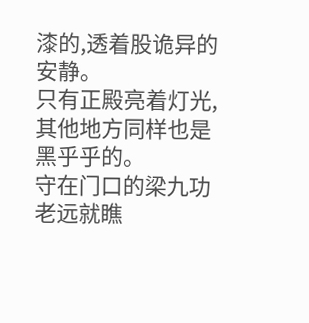漆的,透着股诡异的安静。
只有正殿亮着灯光,其他地方同样也是黑乎乎的。
守在门口的梁九功老远就瞧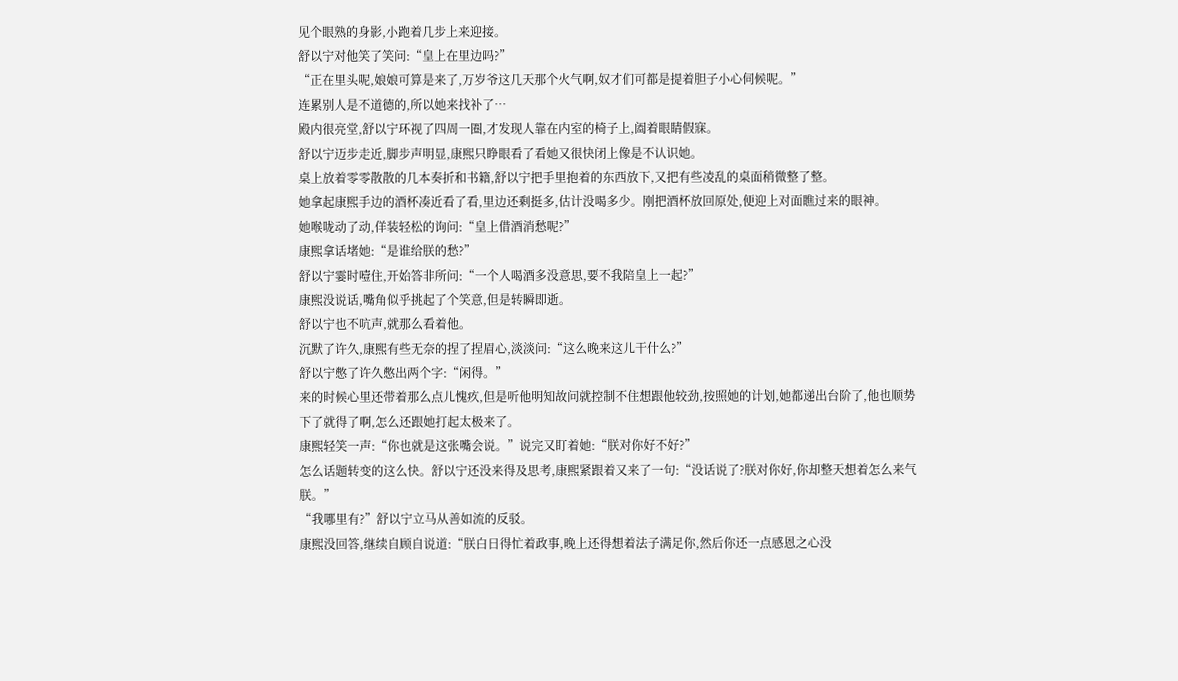见个眼熟的身影,小跑着几步上来迎接。
舒以宁对他笑了笑问:“皇上在里边吗?”
“正在里头呢,娘娘可算是来了,万岁爷这几天那个火气啊,奴才们可都是提着胆子小心伺候呢。”
连累别人是不道德的,所以她来找补了…
殿内很亮堂,舒以宁环视了四周一圈,才发现人靠在内室的椅子上,阖着眼睛假寐。
舒以宁迈步走近,脚步声明显,康熙只睁眼看了看她又很快闭上像是不认识她。
桌上放着零零散散的几本奏折和书籍,舒以宁把手里抱着的东西放下,又把有些凌乱的桌面稍微整了整。
她拿起康熙手边的酒杯凑近看了看,里边还剩挺多,估计没喝多少。刚把酒杯放回原处,便迎上对面瞧过来的眼神。
她喉咙动了动,佯装轻松的询问:“皇上借酒消愁呢?”
康熙拿话堵她:“是谁给朕的愁?”
舒以宁霎时噎住,开始答非所问:“一个人喝酒多没意思,要不我陪皇上一起?”
康熙没说话,嘴角似乎挑起了个笑意,但是转瞬即逝。
舒以宁也不吭声,就那么看着他。
沉默了许久,康熙有些无奈的捏了捏眉心,淡淡问:“这么晚来这儿干什么?”
舒以宁憋了许久憋出两个字:“闲得。”
来的时候心里还带着那么点儿愧疚,但是听他明知故问就控制不住想跟他较劲,按照她的计划,她都递出台阶了,他也顺势下了就得了啊,怎么还跟她打起太极来了。
康熙轻笑一声:“你也就是这张嘴会说。”说完又盯着她:“朕对你好不好?”
怎么话题转变的这么快。舒以宁还没来得及思考,康熙紧跟着又来了一句:“没话说了?朕对你好,你却整天想着怎么来气朕。”
“我哪里有?”舒以宁立马从善如流的反驳。
康熙没回答,继续自顾自说道:“朕白日得忙着政事,晚上还得想着法子满足你,然后你还一点感恩之心没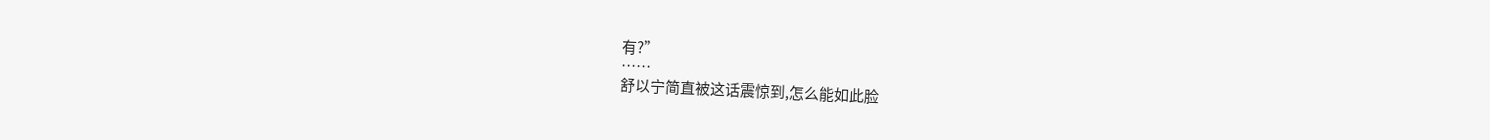有?”
……
舒以宁简直被这话震惊到,怎么能如此脸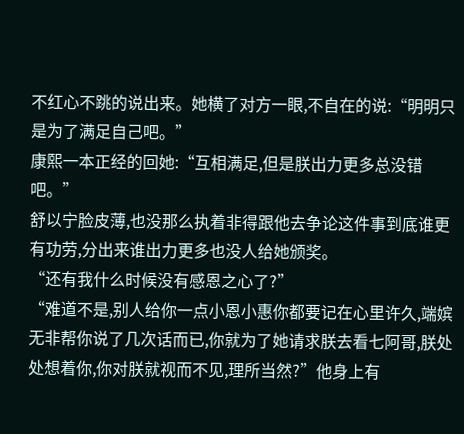不红心不跳的说出来。她横了对方一眼,不自在的说:“明明只是为了满足自己吧。”
康熙一本正经的回她:“互相满足,但是朕出力更多总没错吧。”
舒以宁脸皮薄,也没那么执着非得跟他去争论这件事到底谁更有功劳,分出来谁出力更多也没人给她颁奖。
“还有我什么时候没有感恩之心了?”
“难道不是,别人给你一点小恩小惠你都要记在心里许久,端嫔无非帮你说了几次话而已,你就为了她请求朕去看七阿哥,朕处处想着你,你对朕就视而不见,理所当然?”他身上有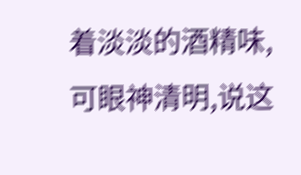着淡淡的酒精味,可眼神清明,说这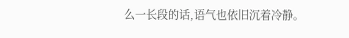么一长段的话,语气也依旧沉着冷静。